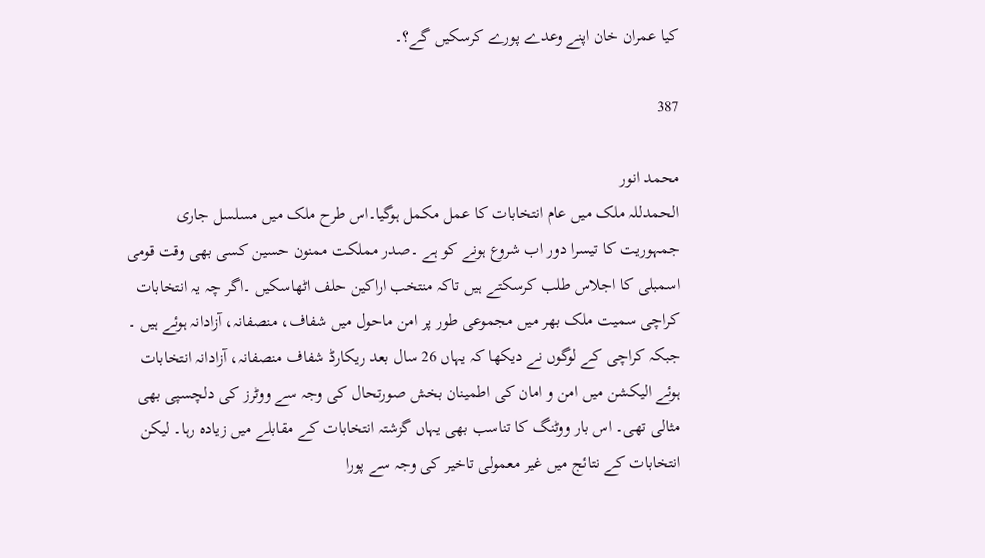کیا عمران خان اپنے وعدے پورے کرسکیں گے؟۔

387

محمد انور
الحمدللہ ملک میں عام انتخابات کا عمل مکمل ہوگیا۔اس طرح ملک میں مسلسل جاری جمہوریت کا تیسرا دور اب شروع ہونے کو ہے ۔صدر مملکت ممنون حسین کسی بھی وقت قومی اسمبلی کا اجلاس طلب کرسکتے ہیں تاکہ منتخب اراکین حلف اٹھاسکیں ۔اگر چہ یہ انتخابات کراچی سمیت ملک بھر میں مجموعی طور پر امن ماحول میں شفاف، منصفانہ، آزادانہ ہوئے ہیں ۔ جبکہ کراچی کے لوگوں نے دیکھا کہ یہاں 26 سال بعد ریکارڈ شفاف منصفانہ، آزادانہ انتخابات ہوئے الیکشن میں امن و امان کی اطمینان بخش صورتحال کی وجہ سے ووٹرز کی دلچسپی بھی مثالی تھی۔ اس بار ووٹنگ کا تناسب بھی یہاں گزشتہ انتخابات کے مقابلے میں زیادہ رہا۔ لیکن انتخابات کے نتائج میں غیر معمولی تاخیر کی وجہ سے پورا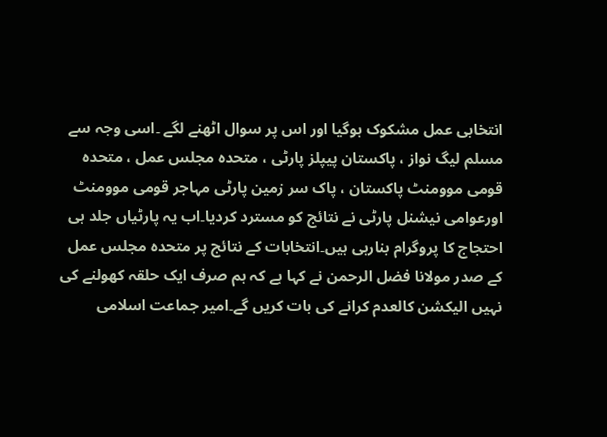انتخابی عمل مشکوک ہوگیا اور اس پر سوال اٹھنے لگے ۔اسی وجہ سے مسلم لیگ نواز ، پاکستان پیپلز پارٹی ، متحدہ مجلس عمل ، متحدہ قومی موومنٹ پاکستان ، پاک سر زمین پارٹی مہاجر قومی موومنٹ اورعوامی نیشنل پارٹی نے نتائج کو مسترد کردیا۔اب یہ پارٹیاں جلد ہی احتجاج کا پروگرام بنارہی ہیں۔انتخابات کے نتائج پر متحدہ مجلس عمل کے صدر مولانا فضل الرحمن نے کہا ہے کہ ہم صرف ایک حلقہ کھولنے کی نہیں الیکشن کالعدم کرانے کی بات کریں گے۔امیر جماعت اسلامی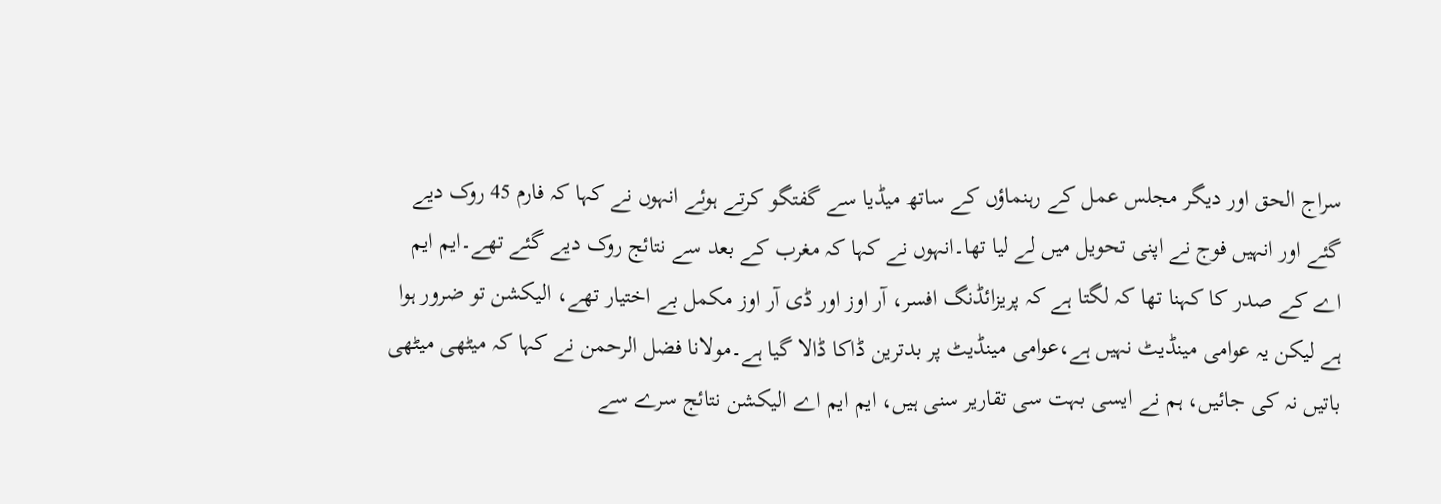سراج الحق اور دیگر مجلس عمل کے رہنماؤں کے ساتھ میڈیا سے گفتگو کرتے ہوئے انہوں نے کہا کہ فارم 45 روک دیے گئے اور انہیں فوج نے اپنی تحویل میں لے لیا تھا۔انہوں نے کہا کہ مغرب کے بعد سے نتائج روک دیے گئے تھے۔ایم ایم اے کے صدر کا کہنا تھا کہ لگتا ہے کہ پریزائڈنگ افسر، آر اوز اور ڈی آر اوز مکمل بے اختیار تھے، الیکشن تو ضرور ہوا ہے لیکن یہ عوامی مینڈیٹ نہیں ہے،عوامی مینڈیٹ پر بدترین ڈاکا ڈالا گیا ہے۔مولانا فضل الرحمن نے کہا کہ میٹھی میٹھی باتیں نہ کی جائیں، ہم نے ایسی بہت سی تقاریر سنی ہیں، ایم ایم اے الیکشن نتائج سرے سے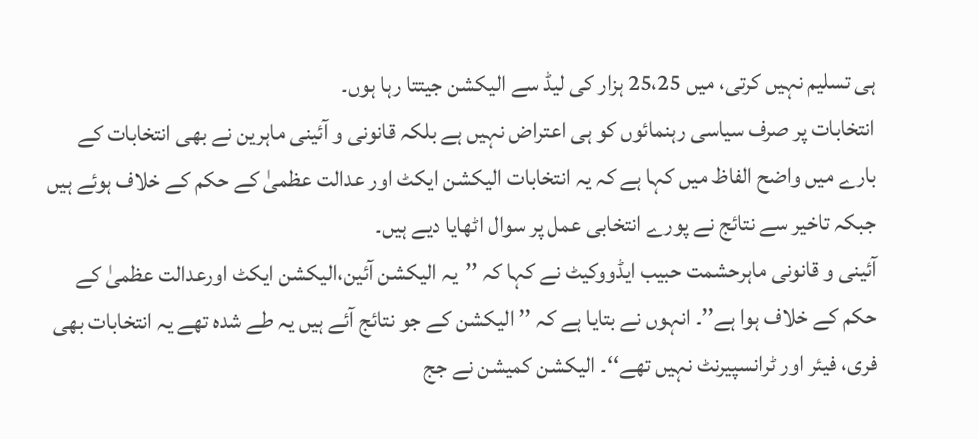ہی تسلیم نہیں کرتی، میں 25،25 ہزار کی لیڈ سے الیکشن جیتتا رہا ہوں۔
انتخابات پر صرف سیاسی رہنمائوں کو ہی اعتراض نہیں ہے بلکہ قانونی و آئینی ماہرین نے بھی انتخابات کے بارے میں واضح الفاظ میں کہا ہے کہ یہ انتخابات الیکشن ایکٹ اور عدالت عظمیٰ کے حکم کے خلاف ہوئے ہیں جبکہ تاخیر سے نتائج نے پورے انتخابی عمل پر سوال اٹھایا دیے ہیں۔
آئینی و قانونی ماہرحشمت حبیب ایڈووکیٹ نے کہا کہ ’’یہ الیکشن آئین،الیکشن ایکٹ اورعدالت عظمیٰ کے حکم کے خلاف ہوا ہے’’۔ انہوں نے بتایا ہے کہ ’’ الیکشن کے جو نتائج آئے ہیں یہ طے شدہ تھے یہ انتخابات بھی فری، فیئر اور ٹرانسپیرنٹ نہیں تھے‘‘۔ الیکشن کمیشن نے جج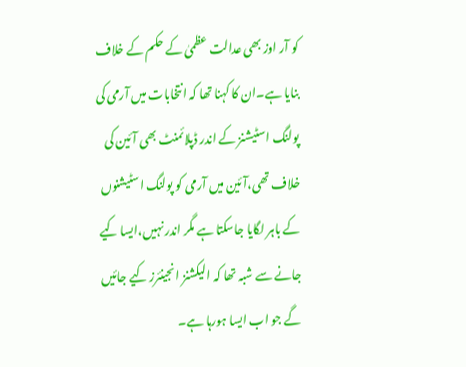کو آر اوز بھی عدالت عظمیٰ کے حکم کے خلاف بنایا ہے۔ان کا کہنا تھا کہ انتخابات میں آرمی کی پولنگ اسٹیشنز کے اندر ڈپلائمنٹ بھی آئین کی خلاف تھی،آئین میں آرمی کو پولنگ اسٹیشنوں کے باہر لگایا جاسکتا ہے مگر اندر نہیں،ایسا کیے جانے سے شبہ تھا کہ الیکشنز انجینئرز کیے جائیں گے جو اب ایسا ہورہا ہے۔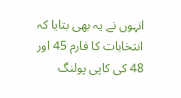انہوں نے یہ بھی بتایا کہ انتخابات کا فارم 45 اور 48 کی کاپی پولنگ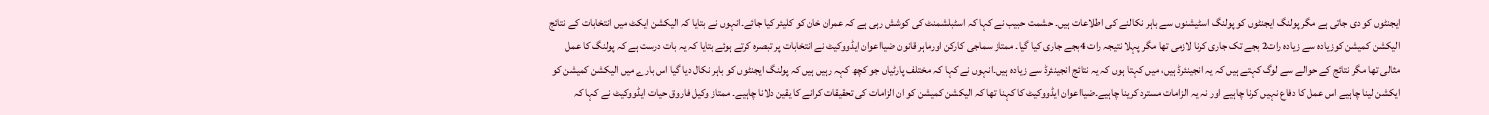ایجنٹوں کو دی جاتی ہے مگر پولنگ ایجنٹوں کو پولنگ اسٹیشنوں سے باہر نکالنے کی اطلاعات ہیں۔ حشمت حبیب نے کہا کہ اسٹبلشمنٹ کی کوشش رہی ہے کہ عمران خان کو کلیئر کیا جائے۔انہوں نے بتایا کہ الیکشن ایکٹ میں انتخابات کے نتائج الیکشن کمیشن کوزیادہ سے زیادہ رات2 بجے تک جاری کرنا لازمی تھا مگر پہلا نتیجہ رات 4بجے جاری کیا گیا۔ ممتاز سماجی کارکن اورماہر قانون ضیااعوان ایڈووکیٹ نے انتخابات پر تبصرہ کرتے ہوئے بتایا کہ یہ بات درست ہے کہ پولنگ کا عمل مثالی تھا مگر نتائج کے حوالے سے لوگ کہتے ہیں کہ یہ انجینئرڈ ہیں، میں کہتا ہوں کہ یہ نتائج انجینئرڈ سے زیادہ ہیں۔انہوں نے کہا کہ مختلف پارٹیاں جو کچھ کہہ رہیں ہیں کہ پولنگ ایجنٹوں کو باہر نکال دیا گیا اس بارے میں الیکشن کمیشن کو ایکشن لینا چاہیے اس عمل کا دفاع نہیں کرنا چاہیے اور نہ یہ الزامات مسترد کرینا چاہیے۔ضیااعوان ایڈووکیٹ کا کہنا تھا کہ الیکشن کمیشن کو ان الزامات کی تحقیقات کرانے کا یقین دلانا چاہیے۔ ممتاز وکیل فاروق حیات ایڈووکیٹ نے کہا کہ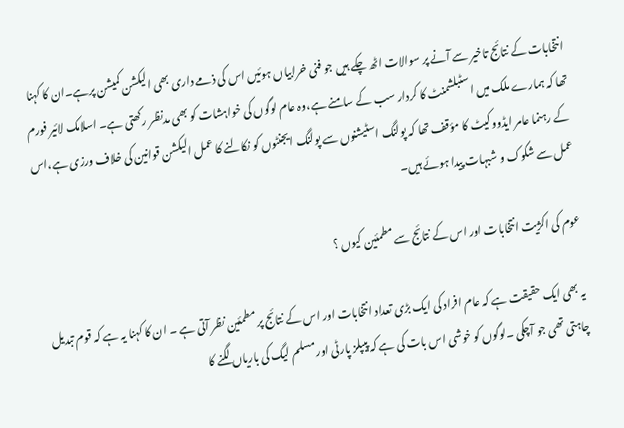انتخابات کے نتائج تاخیر سے آنے پر سوالات اٹھ چکے ہیں جو فنی خرابیاں ہوئیں اس کی ذمے داری بھی الیکشن کمیشن پرہے۔ان کا کہنا تھا کہ ہمارے ملک میں اسٹبلشمنٹ کا کردار سب کے سامنے ہے،وہ عام لوگوں کی خواہشات کو بھی مدنظر رکھتی ہے۔ اسلامک لائیر فورم کے رہنما عامر ایڈووکیٹ کا مؤقف تھا کہ پولنگ اسٹیشنوں سے پولنگ ایجنٹوں کو نکالنے کا عمل الیکشن قوانین کی خلاف ورزی ہے،اس عمل سے شکوک و شبہات پیدا ہوئے ہیں۔

عوم کی اکژیت انتخابات اور اس کے نتائج سے مطمئین کیوں ؟

یہ بھی ایک حقیقت ہے کہ عام افراد کی ایک بڑی تعداد انتخابات اور اس کے نتائج پر مطمئین نظر آتی ہے ۔ ان کا کہنا یہ ہے کہ قوم تبدیل چاہتی تھی جو آچکی ۔لوگوں کو خوشی اس بات کی ہے کہ پیپلز پارٹی اور مسلم لیگ کی باریاں لگنے کا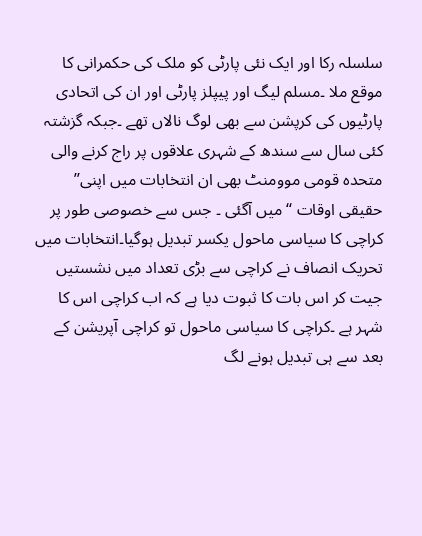سلسلہ رکا اور ایک نئی پارٹی کو ملک کی حکمرانی کا موقع ملا ۔مسلم لیگ اور پیپلز پارٹی اور ان کی اتحادی پارٹیوں کی کرپشن سے بھی لوگ نالاں تھے ۔جبکہ گزشتہ کئی سال سے سندھ کے شہری علاقوں پر راج کرنے والی متحدہ قومی موومنٹ بھی ان انتخابات میں اپنی’’ حقیقی اوقات ‘‘میں آگئی ۔ جس سے خصوصی طور پر کراچی کا سیاسی ماحول یکسر تبدیل ہوگیا۔انتخابات میں تحریک انصاف نے کراچی سے بڑی تعداد میں نشستیں جیت کر اس بات کا ثبوت دیا ہے کہ اب کراچی اس کا شہر ہے ۔کراچی کا سیاسی ماحول تو کراچی آپریشن کے بعد سے ہی تبدیل ہونے لگ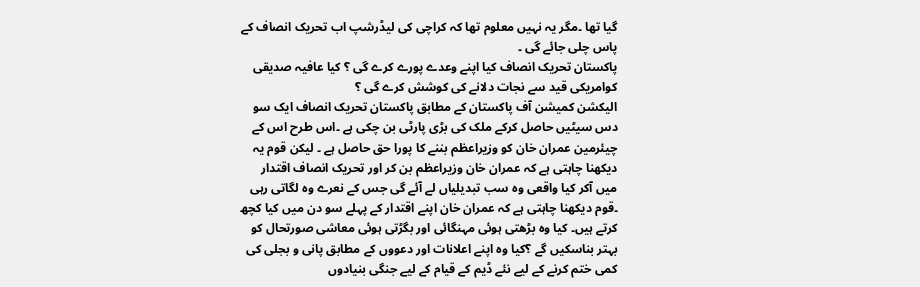گیا تھا ۔مگر یہ نہیں معلوم تھا کہ کراچی کی لیڈرشپ اب تحریک انصاف کے پاس چلی جائے گی ۔
پاکستان تحریک انصاف کیا اپنے وعدے پورے کرے گی ؟ کیا عافیہ صدیقی کوامریکی قید سے نجات دلانے کی کوشش کرے گی ؟
الیکشن کمیشن آف پاکستان کے مطابق پاکستان تحریک انصاف ایک سو دس سیٹیں حاصل کرکے ملک کی بڑی پارٹی بن چکی ہے ۔اس طرح اس کے چیئرمین عمران خان کو وزیراعظم بننے کا پورا حق حاصل ہے ۔ لیکن قوم یہ دیکھنا چاہتی ہے کہ عمران خان وزیراعظم بن کر اور تحریک انصاف اقتدار میں آکر کیا واقعی وہ سب تبدیلیاں لے آئے گی جس کے نعرے وہ لگاتی رہی ۔قوم دیکھنا چاہتی ہے کہ عمران خان اپنے اقتدار کے پہلے سو دن میں کیا کچھ کرتے ہیں۔ کیا وہ بڑھتی ہوئی مہنگائی اور بگڑتی ہوئی معاشی صورتحال کو بہتر بناسکیں گے ؟کیا وہ اپنے اعلانات اور دعووں کے مطابق پانی و بجلی کی کمی ختم کرنے کے لیے نئے ڈیم کے قیام کے لیے جنگی بنیادوں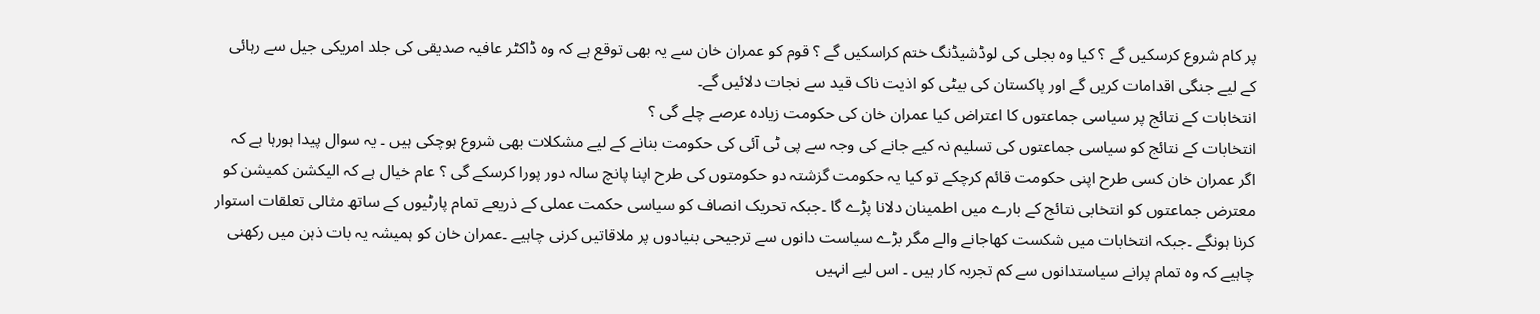پر کام شروع کرسکیں گے ؟ کیا وہ بجلی کی لوڈشیڈنگ ختم کراسکیں گے ؟ قوم کو عمران خان سے یہ بھی توقع ہے کہ وہ ڈاکٹر عافیہ صدیقی کی جلد امریکی جیل سے رہائی کے لیے جنگی اقدامات کریں گے اور پاکستان کی بیٹی کو اذیت ناک قید سے نجات دلائیں گے۔
انتخابات کے نتائج پر سیاسی جماعتوں کا اعتراض کیا عمران خان کی حکومت زیادہ عرصے چلے گی ؟
انتخابات کے نتائج کو سیاسی جماعتوں کی تسلیم نہ کیے جانے کی وجہ سے پی ٹی آئی کی حکومت بنانے کے لیے مشکلات بھی شروع ہوچکی ہیں ۔ یہ سوال پیدا ہورہا ہے کہ اگر عمران خان کسی طرح اپنی حکومت قائم کرچکے تو کیا یہ حکومت گزشتہ دو حکومتوں کی طرح اپنا پانچ سالہ دور پورا کرسکے گی ؟ عام خیال ہے کہ الیکشن کمیشن کو معترض جماعتوں کو انتخابی نتائج کے بارے میں اطمینان دلانا پڑے گا ۔جبکہ تحریک انصاف کو سیاسی حکمت عملی کے ذریعے تمام پارٹیوں کے ساتھ مثالی تعلقات استوار کرنا ہونگے ۔جبکہ انتخابات میں شکست کھاجانے والے مگر بڑے سیاست دانوں سے ترجیحی بنیادوں پر ملاقاتیں کرنی چاہیے ۔عمران خان کو ہمیشہ یہ بات ذہن میں رکھنی چاہیے کہ وہ تمام پرانے سیاستدانوں سے کم تجربہ کار ہیں ۔ اس لیے انہیں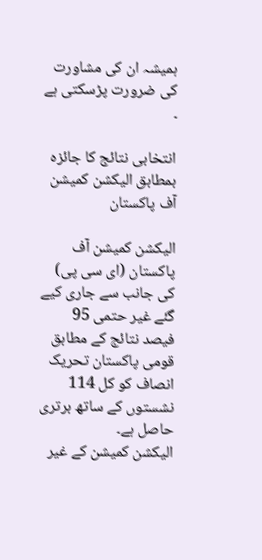ہمیشہ ان کی مشاورت کی ضرورت پڑسکتی ہے ۔

انتخابی نتائج کا جائزہ بمطابق الیکشن کمیشن آف پاکستان

الیکشن کمیشن آف پاکستان (ای سی پی) کی جانب سے جاری کیے گئے غیر حتمی 95 فیصد نتائج کے مطابق قومی پاکستان تحریک انصاف کو کل 114 نشستوں کے ساتھ برتری حاصل ہے۔
الیکشن کمیشن کے غیر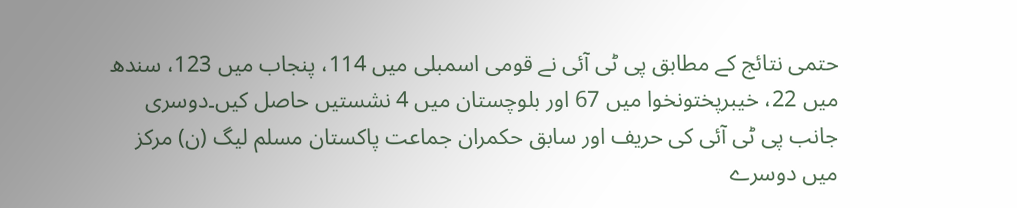حتمی نتائج کے مطابق پی ٹی آئی نے قومی اسمبلی میں 114، پنجاب میں 123، سندھ میں 22، خیبرپختونخوا میں 67 اور بلوچستان میں 4 نشستیں حاصل کیں۔دوسری جانب پی ٹی آئی کی حریف اور سابق حکمران جماعت پاکستان مسلم لیگ (ن) مرکز میں دوسرے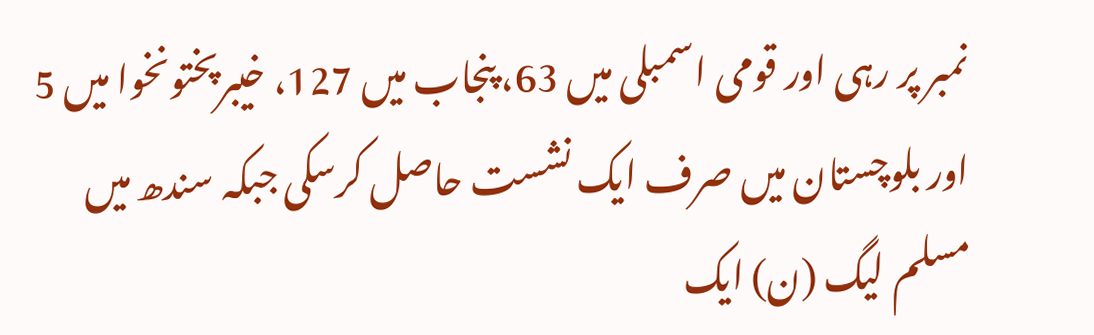نمبر پر رہی اور قومی اسمبلی میں 63، پنجاب میں 127، خیبرپختونخوا میں 5 اور بلوچستان میں صرف ایک نشست حاصل کرسکی جبکہ سندھ میں مسلم لیگ (ن) ایک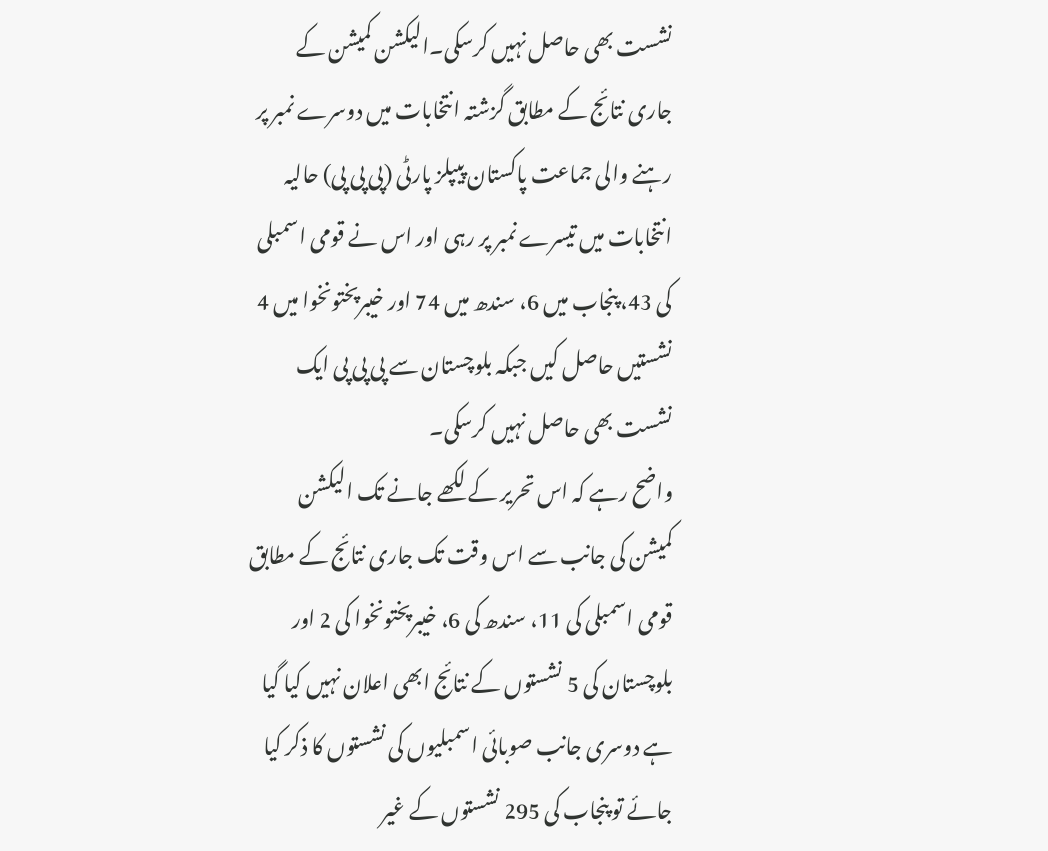نشست بھی حاصل نہیں کرسکی۔الیکشن کمیشن کے جاری نتائج کے مطابق گزشتہ انتخابات میں دوسرے نمبر پر رہنے والی جماعت پاکستان پیپلز پارٹی (پی پی پی) حالیہ انتخابات میں تیسرے نمبر پر رہی اور اس نے قومی اسمبلی کی 43، پنجاب میں 6، سندھ میں 74 اور خیبرپختونخوا میں 4 نشستیں حاصل کیں جبکہ بلوچستان سے پی پی پی ایک نشست بھی حاصل نہیں کرسکی۔
واضح رہے کہ اس تحریر کے لکھے جانے تک الیکشن کمیشن کی جانب سے اس وقت تک جاری نتائج کے مطابق قومی اسمبلی کی 11، سندھ کی 6، خیبرپختونخوا کی 2 اور بلوچستان کی 5 نشستوں کے نتائج ابھی اعلان نہیں کیا گیا ہے دوسری جانب صوبائی اسمبلیوں کی نشستوں کا ذکر کیا جائے تو پنجاب کی 295 نشستوں کے غیر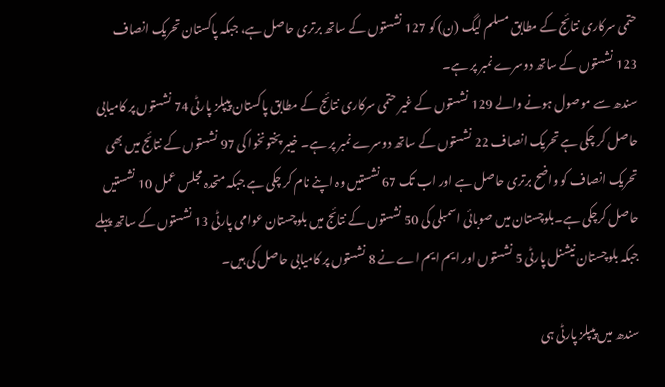حتمی سرکاری نتائج کے مطابق مسلم لیگ (ن) کو 127 نشستوں کے ساتھ برتری حاصل ہے، جبکہ پاکستان تحریک انصاف 123 نشستوں کے ساتھ دوسرے نمبر پر ہے۔
سندھ سے موصول ہونے والے 129 نشستوں کے غیر حتمی سرکاری نتائج کے مطابق پاکستان پیپلز پارٹی 74 نشستوں پر کامیابی حاصل کر چکی ہے تحریک انصاف 22 نشستوں کے ساتھ دوسرے نمبر پر ہے۔ خیبر پختونخوا کی 97 نشستوں کے نتائج میں بھی تحریک انصاف کو واضح برتری حاصل ہے اور اب تک 67 نشستیں وہ اپنے نام کر چکی ہے جبکہ متحدہ مجلس عمل 10 نشستیں حاصل کرچکی ہے۔بلوچستان میں صوبائی اسمبلی کی 50 نشستوں کے نتائج میں بلوچستان عوامی پارٹی 13 نشستوں کے ساتھ پہلے جبکہ بلوچستان نیشنل پارٹی 5 نشستوں اور ایم ایم اے نے 8 نشستوں پر کامیابی حاصل کی ہیں۔

سندھ میں پیپلز پارٹی ہی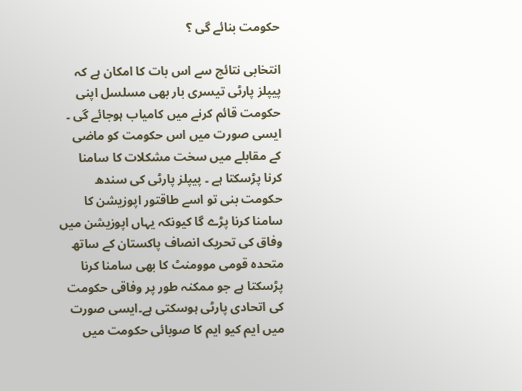حکومت بنائے گی ؟

انتخابی نتائج سے اس بات کا امکان ہے کہ پیپلز پارٹی تیسری بار بھی مسلسل اپنی حکومت قائم کرنے میں کامیاب ہوجائے گی ۔ ایسی صورت میں اس حکومت کو ماضی کے مقابلے میں سخت مشکلات کا سامنا کرنا پڑسکتا ہے ۔ پیپلز پارٹی کی سندھ حکومت بنی تو اسے طاقتور اپوزیشن کا سامنا کرنا پڑے گا کیونکہ یہاں اپوزیشن میں وفاق کی تحریک انصاف پاکستان کے ساتھ متحدہ قومی موومنٹ کا بھی سامنا کرنا پڑسکتا ہے جو ممکنہ طور پر وفاقی حکومت کی اتحادی پارٹی ہوسکتی ہے۔ایسی صورت میں ایم کیو ایم کا صوبائی حکومت میں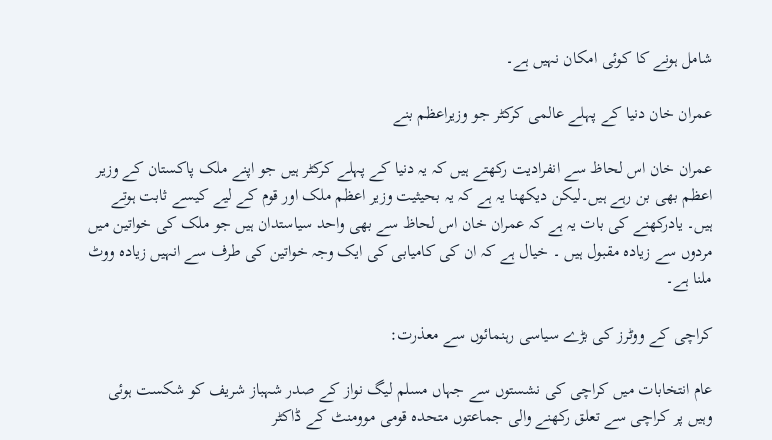شامل ہونے کا کوئی امکان نہیں ہے۔

عمران خان دنیا کے پہلے عالمی کرکٹر جو وزیراعظم بنے

عمران خان اس لحاظ سے انفرادیت رکھتے ہیں کہ یہ دنیا کے پہلے کرکٹر ہیں جو اپنے ملک پاکستان کے وزیر اعظم بھی بن رہے ہیں۔لیکن دیکھنا یہ ہے کہ یہ بحیثیت وزیر اعظم ملک اور قوم کے لیے کیسے ثابت ہوتے ہیں۔ یادرکھنے کی بات یہ ہے کہ عمران خان اس لحاظ سے بھی واحد سیاستدان ہیں جو ملک کی خواتین میں مردوں سے زیادہ مقبول ہیں ۔ خیال ہے کہ ان کی کامیابی کی ایک وجہ خواتین کی طرف سے انہیں زیادہ ووٹ ملنا ہے۔

کراچی کے ووٹرز کی بڑے سیاسی رہنمائوں سے معذرت:

عام انتخابات میں کراچی کی نشستوں سے جہاں مسلم لیگ نواز کے صدر شہباز شریف کو شکست ہوئی وہیں پر کراچی سے تعلق رکھنے والی جماعتوں متحدہ قومی موومنٹ کے ڈاکٹر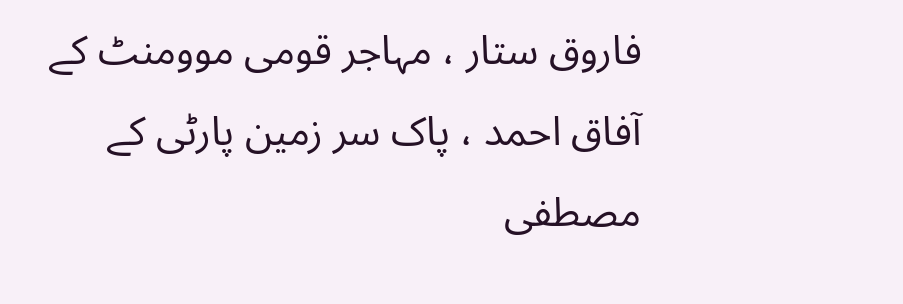فاروق ستار ، مہاجر قومی موومنٹ کے آفاق احمد ، پاک سر زمین پارٹی کے مصطفی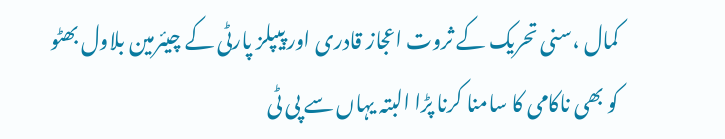کمال ،سنی تحریک کے ثروت اعجاز قادری اور پیپلز پارٹی کے چیئرمین بلاول بھٹو کو بھی ناکامی کا سامنا کرنا پڑا البتہ یہاں سے پی ٹی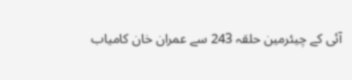آئی کے چیئرمین حلقہ 243 سے عمران خان کامیاب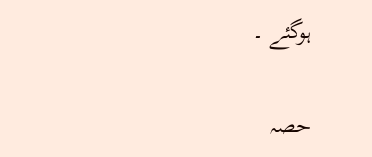ہوگئے ۔

حصہ